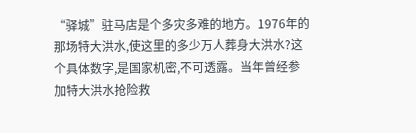“驿城”驻马店是个多灾多难的地方。1976年的那场特大洪水,使这里的多少万人葬身大洪水?这个具体数字,是国家机密,不可透露。当年曾经参加特大洪水抢险救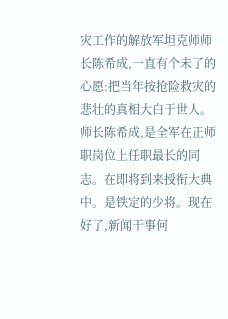灾工作的解放军坦克师师长陈希成,一直有个未了的心愿:把当年按抢险救灾的悲壮的真相大白于世人。师长陈希成,是全军在正师职岗位上任职最长的同志。在即将到来授衔大典中。是铁定的少将。现在好了,新闻干事何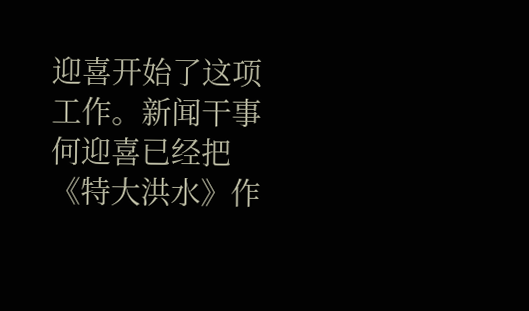迎喜开始了这项工作。新闻干事何迎喜已经把《特大洪水》作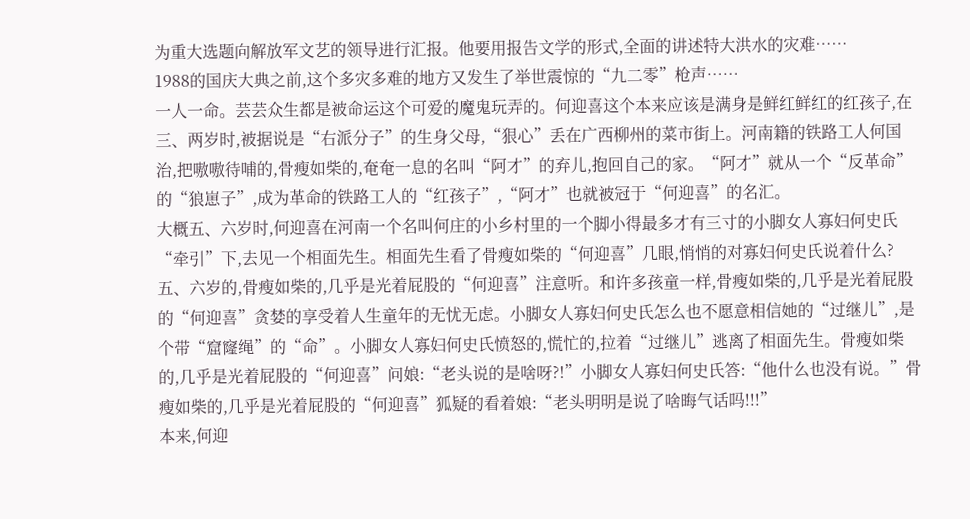为重大选题向解放军文艺的领导进行汇报。他要用报告文学的形式,全面的讲述特大洪水的灾难……
1988的国庆大典之前,这个多灾多难的地方又发生了举世震惊的“九二零”枪声……
一人一命。芸芸众生都是被命运这个可爱的魔鬼玩弄的。何迎喜这个本来应该是满身是鲜红鲜红的红孩子,在三、两岁时,被据说是“右派分子”的生身父母,“狠心”丢在广西柳州的菜市街上。河南籍的铁路工人何国治,把嗷嗷待哺的,骨瘦如柴的,奄奄一息的名叫“阿才”的弃儿,抱回自己的家。“阿才”就从一个“反革命”的“狼崽子”,成为革命的铁路工人的“红孩子”,“阿才”也就被冠于“何迎喜”的名汇。
大概五、六岁时,何迎喜在河南一个名叫何庄的小乡村里的一个脚小得最多才有三寸的小脚女人寡妇何史氏“牵引”下,去见一个相面先生。相面先生看了骨瘦如柴的“何迎喜”几眼,悄悄的对寡妇何史氏说着什么?五、六岁的,骨瘦如柴的,几乎是光着屁股的“何迎喜”注意听。和许多孩童一样,骨瘦如柴的,几乎是光着屁股的“何迎喜”贪婪的享受着人生童年的无忧无虑。小脚女人寡妇何史氏怎么也不愿意相信她的“过继儿”,是个带“窟窿绳”的“命”。小脚女人寡妇何史氏愤怒的,慌忙的,拉着“过继儿”逃离了相面先生。骨瘦如柴的,几乎是光着屁股的“何迎喜”问娘:“老头说的是啥呀?!”小脚女人寡妇何史氏答:“他什么也没有说。”骨瘦如柴的,几乎是光着屁股的“何迎喜”狐疑的看着娘:“老头明明是说了啥晦气话吗!!!”
本来,何迎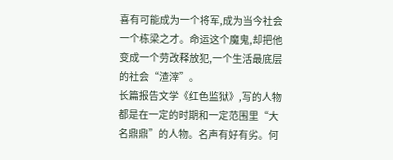喜有可能成为一个将军,成为当今社会一个栋梁之才。命运这个魔鬼,却把他变成一个劳改释放犯,一个生活最底层的社会“渣滓”。
长篇报告文学《红色监狱》,写的人物都是在一定的时期和一定范围里“大名鼎鼎”的人物。名声有好有劣。何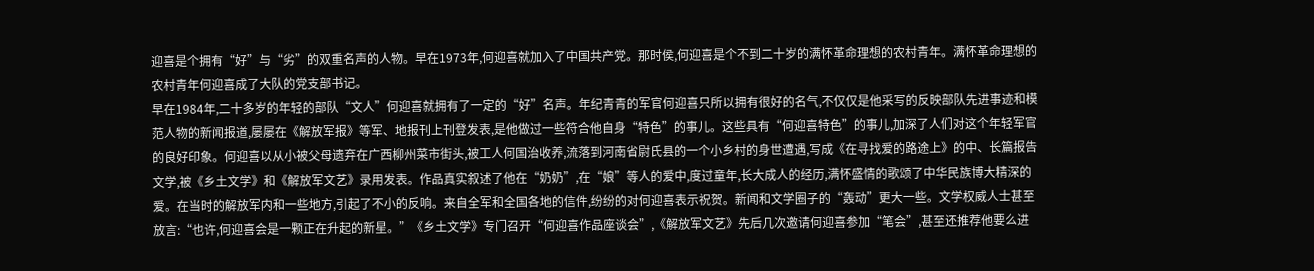迎喜是个拥有“好”与“劣”的双重名声的人物。早在1973年,何迎喜就加入了中国共产党。那时侯,何迎喜是个不到二十岁的满怀革命理想的农村青年。满怀革命理想的农村青年何迎喜成了大队的党支部书记。
早在1984年,二十多岁的年轻的部队“文人”何迎喜就拥有了一定的“好”名声。年纪青青的军官何迎喜只所以拥有很好的名气,不仅仅是他采写的反映部队先进事迹和模范人物的新闻报道,屡屡在《解放军报》等军、地报刊上刊登发表,是他做过一些符合他自身“特色”的事儿。这些具有“何迎喜特色”的事儿,加深了人们对这个年轻军官的良好印象。何迎喜以从小被父母遗弃在广西柳州菜市街头,被工人何国治收养,流落到河南省尉氏县的一个小乡村的身世遭遇,写成《在寻找爱的路途上》的中、长篇报告文学,被《乡土文学》和《解放军文艺》录用发表。作品真实叙述了他在“奶奶”,在“娘”等人的爱中,度过童年,长大成人的经历,满怀盛情的歌颂了中华民族博大精深的爱。在当时的解放军内和一些地方,引起了不小的反响。来自全军和全国各地的信件,纷纷的对何迎喜表示祝贺。新闻和文学圈子的“轰动”更大一些。文学权威人士甚至放言:“也许,何迎喜会是一颗正在升起的新星。”《乡土文学》专门召开“何迎喜作品座谈会”,《解放军文艺》先后几次邀请何迎喜参加“笔会”,甚至还推荐他要么进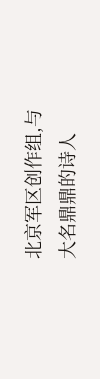北京军区创作组,与大名鼎鼎的诗人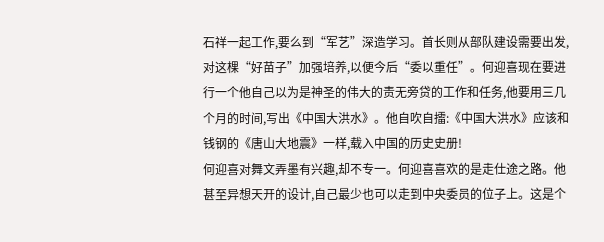石祥一起工作,要么到“军艺”深造学习。首长则从部队建设需要出发,对这棵“好苗子”加强培养,以便今后“委以重任”。何迎喜现在要进行一个他自己以为是神圣的伟大的责无旁贷的工作和任务,他要用三几个月的时间,写出《中国大洪水》。他自吹自擂:《中国大洪水》应该和钱钢的《唐山大地震》一样,载入中国的历史史册!
何迎喜对舞文弄墨有兴趣,却不专一。何迎喜喜欢的是走仕途之路。他甚至异想天开的设计,自己最少也可以走到中央委员的位子上。这是个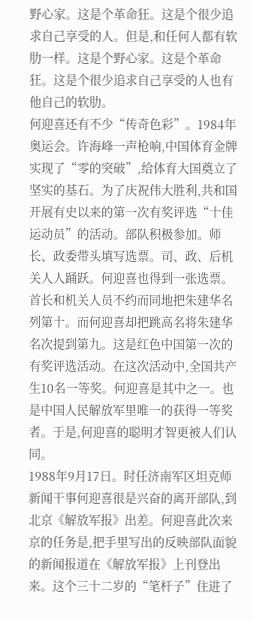野心家。这是个革命狂。这是个很少追求自己享受的人。但是,和任何人都有软肋一样。这是个野心家。这是个革命狂。这是个很少追求自己享受的人也有他自己的软肋。
何迎喜还有不少“传奇色彩”。1984年奥运会。许海峰一声枪响,中国体育金牌实现了“零的突破”,给体育大国奠立了坚实的基石。为了庆祝伟大胜利,共和国开展有史以来的第一次有奖评选“十佳运动员”的活动。部队积极参加。师长、政委带头填写选票。司、政、后机关人人踊跃。何迎喜也得到一张选票。首长和机关人员不约而同地把朱建华名列第十。而何迎喜却把跳高名将朱建华名次提到第九。这是红色中国第一次的有奖评选活动。在这次活动中,全国共产生10名一等奖。何迎喜是其中之一。也是中国人民解放军里唯一的获得一等奖者。于是,何迎喜的聪明才智更被人们认同。
1988年9月17日。时任济南军区坦克师新闻干事何迎喜很是兴奋的离开部队,到北京《解放军报》出差。何迎喜此次来京的任务是,把手里写出的反映部队面貌的新闻报道在《解放军报》上刊登出来。这个三十二岁的“笔杆子”住进了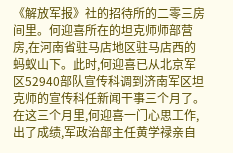《解放军报》社的招待所的二零三房间里。何迎喜所在的坦克师师部营房,在河南省驻马店地区驻马店西的蚂蚁山下。此时,何迎喜已从北京军区52940部队宣传科调到济南军区坦克师的宣传科任新闻干事三个月了。在这三个月里,何迎喜一门心思工作,出了成绩,军政治部主任黄学禄亲自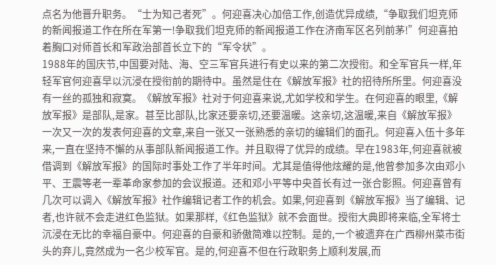点名为他晋升职务。“士为知己者死”。何迎喜决心加倍工作,创造优异成绩,“争取我们坦克师的新闻报道工作在所在军第一!争取我们坦克师的新闻报道工作在济南军区名列前茅!”何迎喜拍着胸口对师首长和军政治部首长立下的“军令状”。
1988年的国庆节,中国要对陆、海、空三军官兵进行有史以来的第二次授衔。和全军官兵一样,年轻军官何迎喜早以沉浸在授衔前的期待中。虽然是住在《解放军报》社的招待所所里。何迎喜没有一丝的孤独和寂寞。《解放军报》社对于何迎喜来说,尤如学校和学生。在何迎喜的眼里,《解放军报》是部队,是家。甚至比部队,比家还要亲切,还要温暖。这亲切,这温暖,来自《解放军报》一次又一次的发表何迎喜的文章,来自一张又一张熟悉的亲切的编辑们的面孔。何迎喜入伍十多年来,一直在坚持不懈的从事部队新闻报道工作。并且取得了优异的成绩。早在1983年,何迎喜就被借调到《解放军报》的国际时事处工作了半年时间。尤其是值得他炫耀的是,他曾参加多次由邓小平、王震等老一辈革命家参加的会议报道。还和邓小平等中央首长有过一张合影照。何迎喜曾有几次可以调入《解放军报》社作编辑记者工作的机会。如果,何迎喜到《解放军报》当了编辑、记者,也许就不会走进红色监狱。如果那样,《红色监狱》就不会面世。授衔大典即将来临,全军将士沉浸在无比的幸福自豪中。何迎喜的自豪和骄傲简难以控制。是的,一个被遗弃在广西柳州菜市街头的弃儿,竟然成为一名少校军官。是的,何迎喜不但在行政职务上顺利发展,而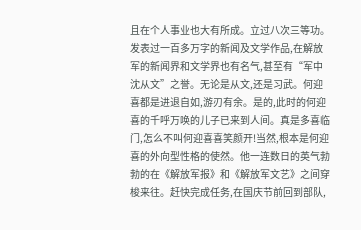且在个人事业也大有所成。立过八次三等功。发表过一百多万字的新闻及文学作品,在解放军的新闻界和文学界也有名气,甚至有“军中沈从文”之誉。无论是从文,还是习武。何迎喜都是进退自如,游刃有余。是的,此时的何迎喜的千呼万唤的儿子已来到人间。真是多喜临门,怎么不叫何迎喜喜笑颜开!当然,根本是何迎喜的外向型性格的使然。他一连数日的英气勃勃的在《解放军报》和《解放军文艺》之间穿梭来往。赶快完成任务,在国庆节前回到部队,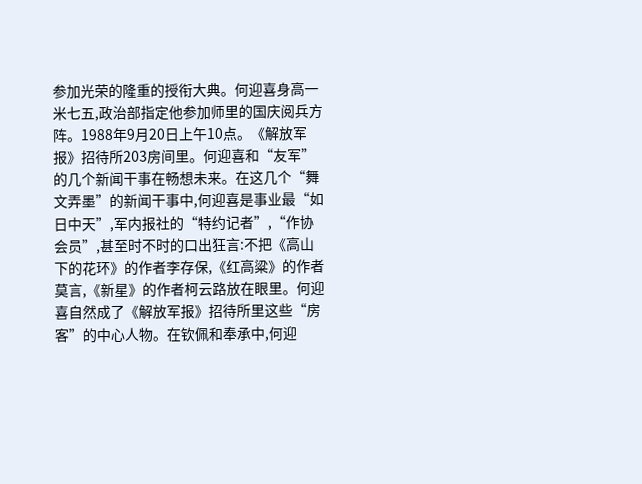参加光荣的隆重的授衔大典。何迎喜身高一米七五,政治部指定他参加师里的国庆阅兵方阵。1988年9月20日上午10点。《解放军报》招待所203房间里。何迎喜和“友军”的几个新闻干事在畅想未来。在这几个“舞文弄墨”的新闻干事中,何迎喜是事业最“如日中天”,军内报社的“特约记者”,“作协会员”,甚至时不时的口出狂言:不把《高山下的花环》的作者李存保,《红高粱》的作者莫言,《新星》的作者柯云路放在眼里。何迎喜自然成了《解放军报》招待所里这些“房客”的中心人物。在钦佩和奉承中,何迎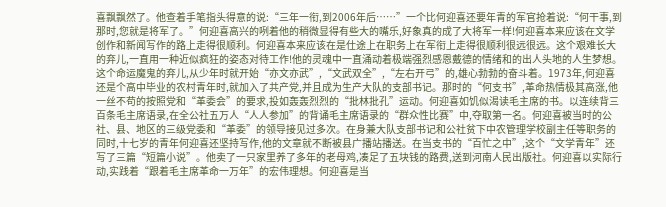喜飘飘然了。他查着手笔指头得意的说:“三年一衔,到2006年后……”一个比何迎喜还要年青的军官抢着说:“何干事,到那时,您就是将军了。”何迎喜高兴的咧着他的稍微显得有些大的嘴乐,好象真的成了大将军一样!何迎喜本来应该在文学创作和新闻写作的路上走得很顺利。何迎喜本来应该在是仕途上在职务上在军衔上走得很顺利很远很远。这个艰难长大的弃儿,一直用一种近似疯狂的姿态对待工作!他的灵魂中一直涌动着极端强烈感恩戴德的情绪和的出人头地的人生梦想。
这个命运魔鬼的弃儿,从少年时就开始“亦文亦武”,“文武双全”,“左右开弓”的,雄心勃勃的奋斗着。1973年,何迎喜还是个高中毕业的农村青年时,就加入了共产党,并且成为生产大队的支部书记。那时的“何支书”,革命热情极其高涨,他一丝不苟的按照党和“革委会”的要求,投如轰轰烈烈的“批林批孔”运动。何迎喜如饥似渴读毛主席的书。以连续背三百条毛主席语录,在全公社五万人“人人参加”的背诵毛主席语录的“群众性比赛”中,夺取第一名。何迎喜被当时的公社、县、地区的三级党委和“革委”的领导接见过多次。在身兼大队支部书记和公社贫下中农管理学校副主任等职务的同时,十七岁的青年何迎喜还坚持写作,他的文章就不断被县广播站播送。在当支书的“百忙之中”,这个“文学青年”还写了三篇“短篇小说”。他卖了一只家里养了多年的老母鸡,凑足了五块钱的路费,送到河南人民出版社。何迎喜以实际行动,实践着“跟着毛主席革命一万年”的宏伟理想。何迎喜是当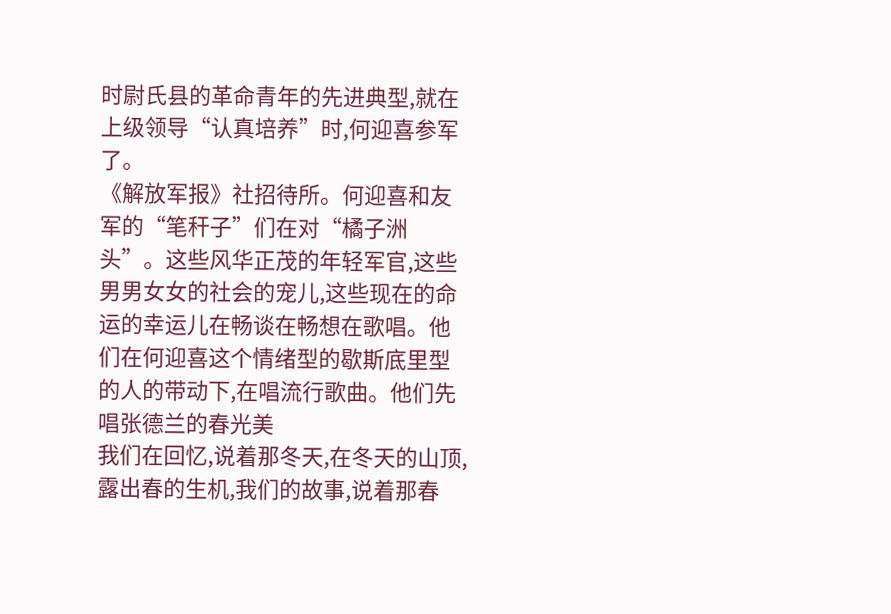时尉氏县的革命青年的先进典型,就在上级领导“认真培养”时,何迎喜参军了。
《解放军报》社招待所。何迎喜和友军的“笔秆子”们在对“橘子洲头”。这些风华正茂的年轻军官,这些男男女女的社会的宠儿,这些现在的命运的幸运儿在畅谈在畅想在歌唱。他们在何迎喜这个情绪型的歇斯底里型的人的带动下,在唱流行歌曲。他们先唱张德兰的春光美
我们在回忆,说着那冬天,在冬天的山顶,露出春的生机,我们的故事,说着那春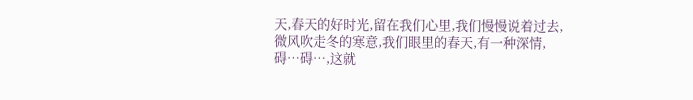天,春天的好时光,留在我们心里,我们慢慢说着过去,微风吹走冬的寒意,我们眼里的春天,有一种深情,碍…碍…,这就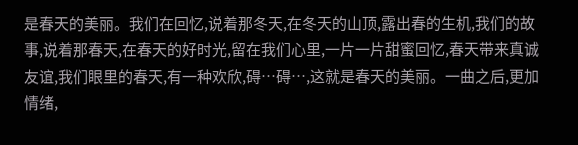是春天的美丽。我们在回忆,说着那冬天,在冬天的山顶,露出春的生机,我们的故事,说着那春天,在春天的好时光,留在我们心里,一片一片甜蜜回忆,春天带来真诚友谊,我们眼里的春天,有一种欢欣,碍…碍…,这就是春天的美丽。一曲之后,更加情绪,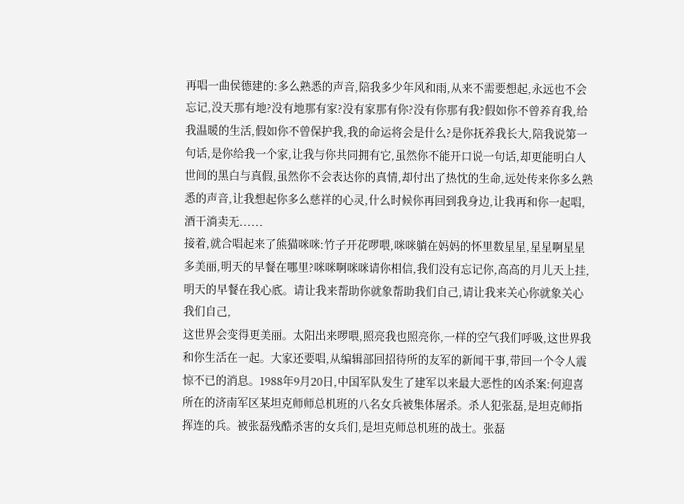再唱一曲侯德建的:多么熟悉的声音,陪我多少年风和雨,从来不需要想起,永远也不会忘记,没天那有地?没有地那有家?没有家那有你?没有你那有我?假如你不曾养育我,给我温暖的生活,假如你不曾保护我,我的命运将会是什么?是你抚养我长大,陪我说第一句话,是你给我一个家,让我与你共同拥有它,虽然你不能开口说一句话,却更能明白人世间的黑白与真假,虽然你不会表达你的真情,却付出了热忱的生命,远处传来你多么熟悉的声音,让我想起你多么慈祥的心灵,什么时候你再回到我身边,让我再和你一起唱,酒干淌卖无......
接着,就合唱起来了熊猫咪咪:竹子开花啰喂,咪咪躺在妈妈的怀里数星星,星星啊星星多美丽,明天的早餐在哪里?咪咪啊咪咪请你相信,我们没有忘记你,高高的月儿天上挂,明天的早餐在我心底。请让我来帮助你就象帮助我们自己,请让我来关心你就象关心我们自己,
这世界会变得更美丽。太阳出来啰喂,照亮我也照亮你,一样的空气我们呼吸,这世界我和你生活在一起。大家还要唱,从编辑部回招待所的友军的新闻干事,带回一个令人震惊不已的消息。1988年9月20日,中国军队发生了建军以来最大恶性的凶杀案:何迎喜所在的济南军区某坦克师师总机班的八名女兵被集体屠杀。杀人犯张磊,是坦克师指挥连的兵。被张磊残酷杀害的女兵们,是坦克师总机班的战士。张磊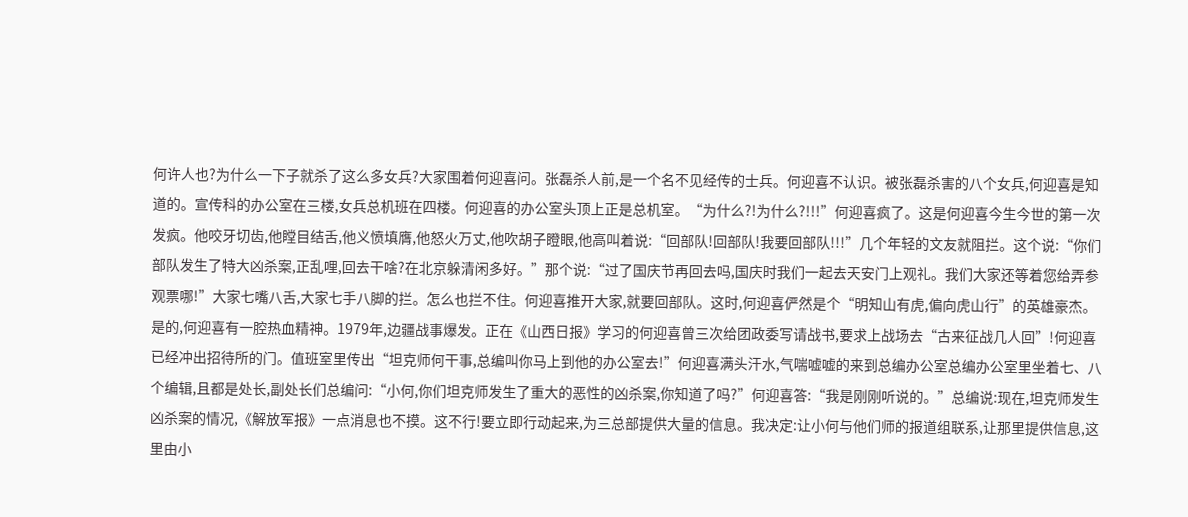何许人也?为什么一下子就杀了这么多女兵?大家围着何迎喜问。张磊杀人前,是一个名不见经传的士兵。何迎喜不认识。被张磊杀害的八个女兵,何迎喜是知道的。宣传科的办公室在三楼,女兵总机班在四楼。何迎喜的办公室头顶上正是总机室。“为什么?!为什么?!!!”何迎喜疯了。这是何迎喜今生今世的第一次发疯。他咬牙切齿,他瞠目结舌,他义愤填膺,他怒火万丈,他吹胡子瞪眼,他高叫着说:“回部队!回部队!我要回部队!!!”几个年轻的文友就阻拦。这个说:“你们部队发生了特大凶杀案,正乱哩,回去干啥?在北京躲清闲多好。”那个说:“过了国庆节再回去吗,国庆时我们一起去天安门上观礼。我们大家还等着您给弄参观票哪!”大家七嘴八舌,大家七手八脚的拦。怎么也拦不住。何迎喜推开大家,就要回部队。这时,何迎喜俨然是个“明知山有虎,偏向虎山行”的英雄豪杰。是的,何迎喜有一腔热血精神。1979年,边疆战事爆发。正在《山西日报》学习的何迎喜曾三次给团政委写请战书,要求上战场去“古来征战几人回”!何迎喜已经冲出招待所的门。值班室里传出“坦克师何干事,总编叫你马上到他的办公室去!”何迎喜满头汗水,气喘嘘嘘的来到总编办公室总编办公室里坐着七、八个编辑,且都是处长,副处长们总编问:“小何,你们坦克师发生了重大的恶性的凶杀案,你知道了吗?”何迎喜答:“我是刚刚听说的。”总编说:现在,坦克师发生凶杀案的情况,《解放军报》一点消息也不摸。这不行!要立即行动起来,为三总部提供大量的信息。我决定:让小何与他们师的报道组联系,让那里提供信息,这里由小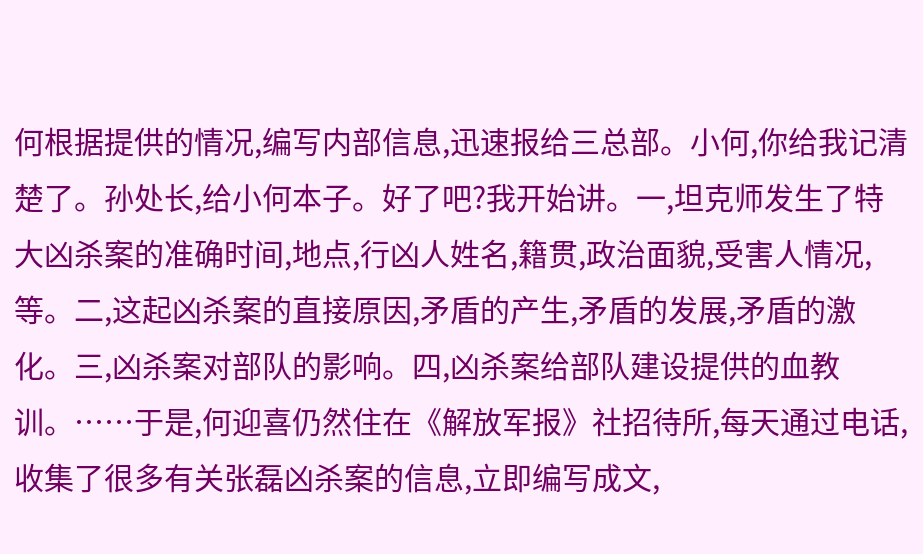何根据提供的情况,编写内部信息,迅速报给三总部。小何,你给我记清楚了。孙处长,给小何本子。好了吧?我开始讲。一,坦克师发生了特大凶杀案的准确时间,地点,行凶人姓名,籍贯,政治面貌,受害人情况,等。二,这起凶杀案的直接原因,矛盾的产生,矛盾的发展,矛盾的激化。三,凶杀案对部队的影响。四,凶杀案给部队建设提供的血教训。……于是,何迎喜仍然住在《解放军报》社招待所,每天通过电话,收集了很多有关张磊凶杀案的信息,立即编写成文,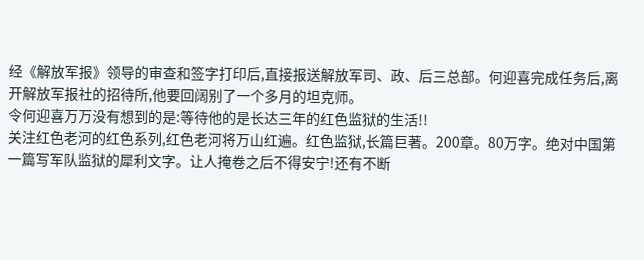经《解放军报》领导的审查和签字打印后,直接报送解放军司、政、后三总部。何迎喜完成任务后,离开解放军报社的招待所,他要回阔别了一个多月的坦克师。
令何迎喜万万没有想到的是:等待他的是长达三年的红色监狱的生活!!
关注红色老河的红色系列,红色老河将万山红遍。红色监狱,长篇巨著。200章。80万字。绝对中国第一篇写军队监狱的犀利文字。让人掩卷之后不得安宁!还有不断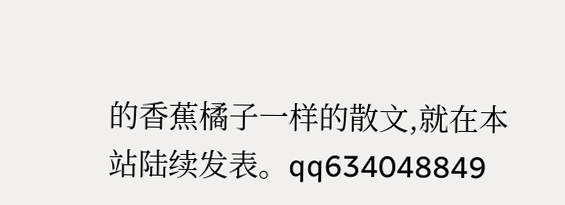的香蕉橘子一样的散文,就在本站陆续发表。qq634048849